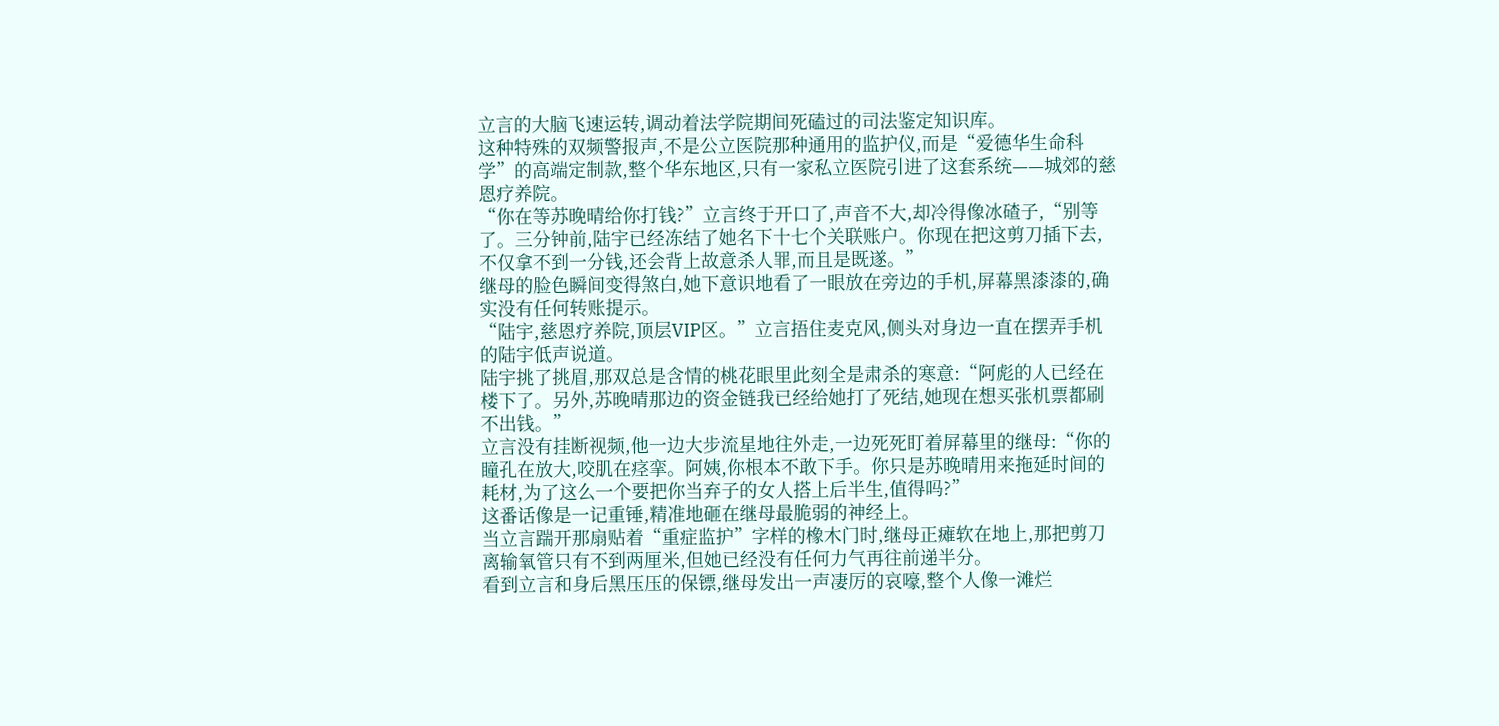立言的大脑飞速运转,调动着法学院期间死磕过的司法鉴定知识库。
这种特殊的双频警报声,不是公立医院那种通用的监护仪,而是“爱德华生命科学”的高端定制款,整个华东地区,只有一家私立医院引进了这套系统——城郊的慈恩疗养院。
“你在等苏晚晴给你打钱?”立言终于开口了,声音不大,却冷得像冰碴子,“别等了。三分钟前,陆宇已经冻结了她名下十七个关联账户。你现在把这剪刀插下去,不仅拿不到一分钱,还会背上故意杀人罪,而且是既遂。”
继母的脸色瞬间变得煞白,她下意识地看了一眼放在旁边的手机,屏幕黑漆漆的,确实没有任何转账提示。
“陆宇,慈恩疗养院,顶层VIP区。”立言捂住麦克风,侧头对身边一直在摆弄手机的陆宇低声说道。
陆宇挑了挑眉,那双总是含情的桃花眼里此刻全是肃杀的寒意:“阿彪的人已经在楼下了。另外,苏晚晴那边的资金链我已经给她打了死结,她现在想买张机票都刷不出钱。”
立言没有挂断视频,他一边大步流星地往外走,一边死死盯着屏幕里的继母:“你的瞳孔在放大,咬肌在痉挛。阿姨,你根本不敢下手。你只是苏晚晴用来拖延时间的耗材,为了这么一个要把你当弃子的女人搭上后半生,值得吗?”
这番话像是一记重锤,精准地砸在继母最脆弱的神经上。
当立言踹开那扇贴着“重症监护”字样的橡木门时,继母正瘫软在地上,那把剪刀离输氧管只有不到两厘米,但她已经没有任何力气再往前递半分。
看到立言和身后黑压压的保镖,继母发出一声凄厉的哀嚎,整个人像一滩烂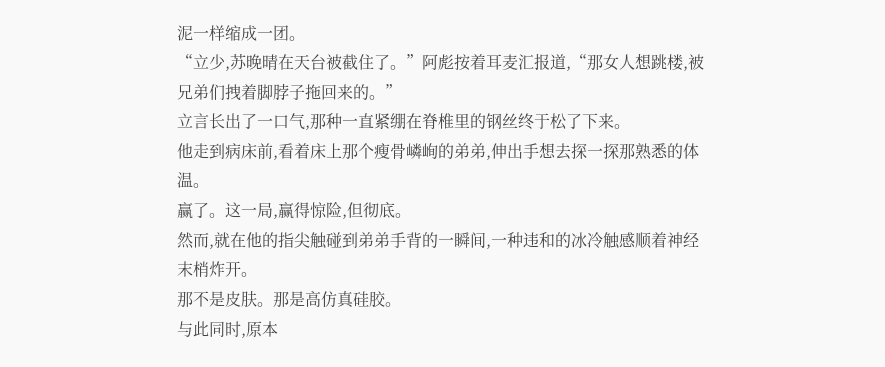泥一样缩成一团。
“立少,苏晚晴在天台被截住了。”阿彪按着耳麦汇报道,“那女人想跳楼,被兄弟们拽着脚脖子拖回来的。”
立言长出了一口气,那种一直紧绷在脊椎里的钢丝终于松了下来。
他走到病床前,看着床上那个瘦骨嶙峋的弟弟,伸出手想去探一探那熟悉的体温。
赢了。这一局,赢得惊险,但彻底。
然而,就在他的指尖触碰到弟弟手背的一瞬间,一种违和的冰冷触感顺着神经末梢炸开。
那不是皮肤。那是高仿真硅胶。
与此同时,原本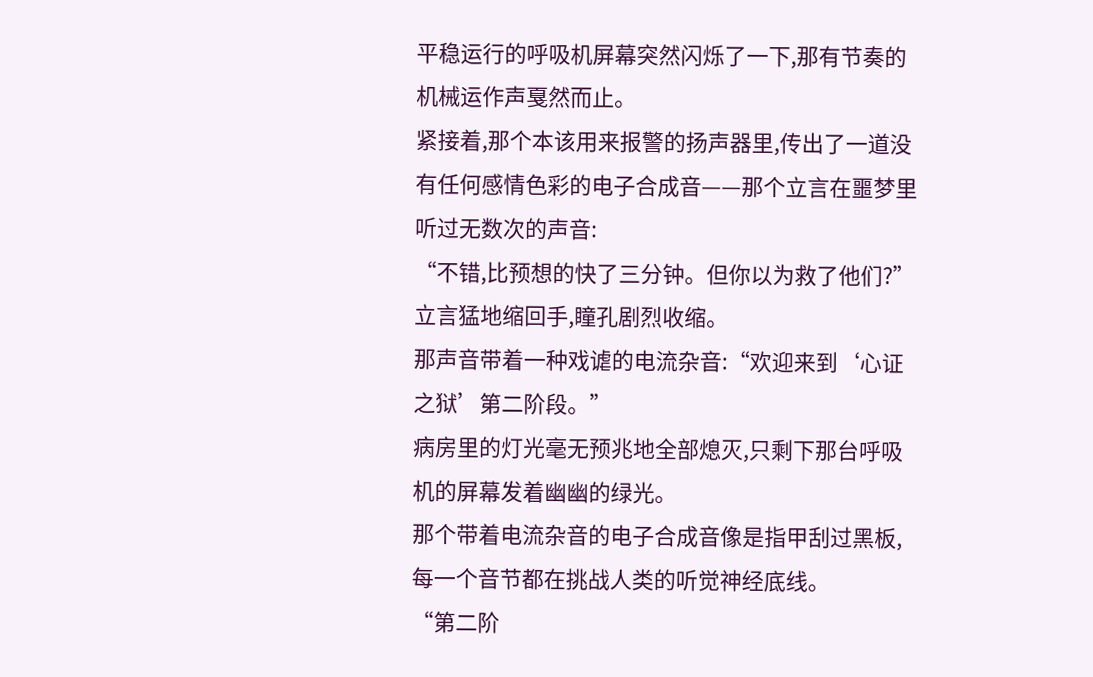平稳运行的呼吸机屏幕突然闪烁了一下,那有节奏的机械运作声戛然而止。
紧接着,那个本该用来报警的扬声器里,传出了一道没有任何感情色彩的电子合成音——那个立言在噩梦里听过无数次的声音:
“不错,比预想的快了三分钟。但你以为救了他们?”
立言猛地缩回手,瞳孔剧烈收缩。
那声音带着一种戏谑的电流杂音:“欢迎来到‘心证之狱’第二阶段。”
病房里的灯光毫无预兆地全部熄灭,只剩下那台呼吸机的屏幕发着幽幽的绿光。
那个带着电流杂音的电子合成音像是指甲刮过黑板,每一个音节都在挑战人类的听觉神经底线。
“第二阶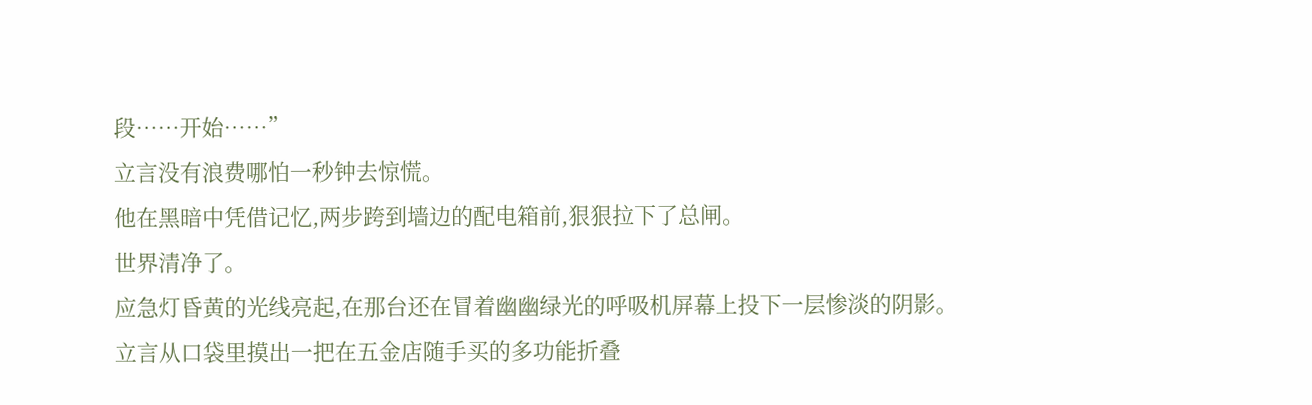段……开始……”
立言没有浪费哪怕一秒钟去惊慌。
他在黑暗中凭借记忆,两步跨到墙边的配电箱前,狠狠拉下了总闸。
世界清净了。
应急灯昏黄的光线亮起,在那台还在冒着幽幽绿光的呼吸机屏幕上投下一层惨淡的阴影。
立言从口袋里摸出一把在五金店随手买的多功能折叠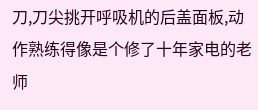刀,刀尖挑开呼吸机的后盖面板,动作熟练得像是个修了十年家电的老师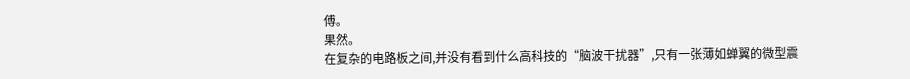傅。
果然。
在复杂的电路板之间,并没有看到什么高科技的“脑波干扰器”,只有一张薄如蝉翼的微型震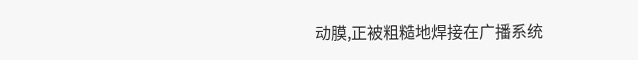动膜,正被粗糙地焊接在广播系统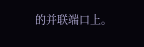的并联端口上。